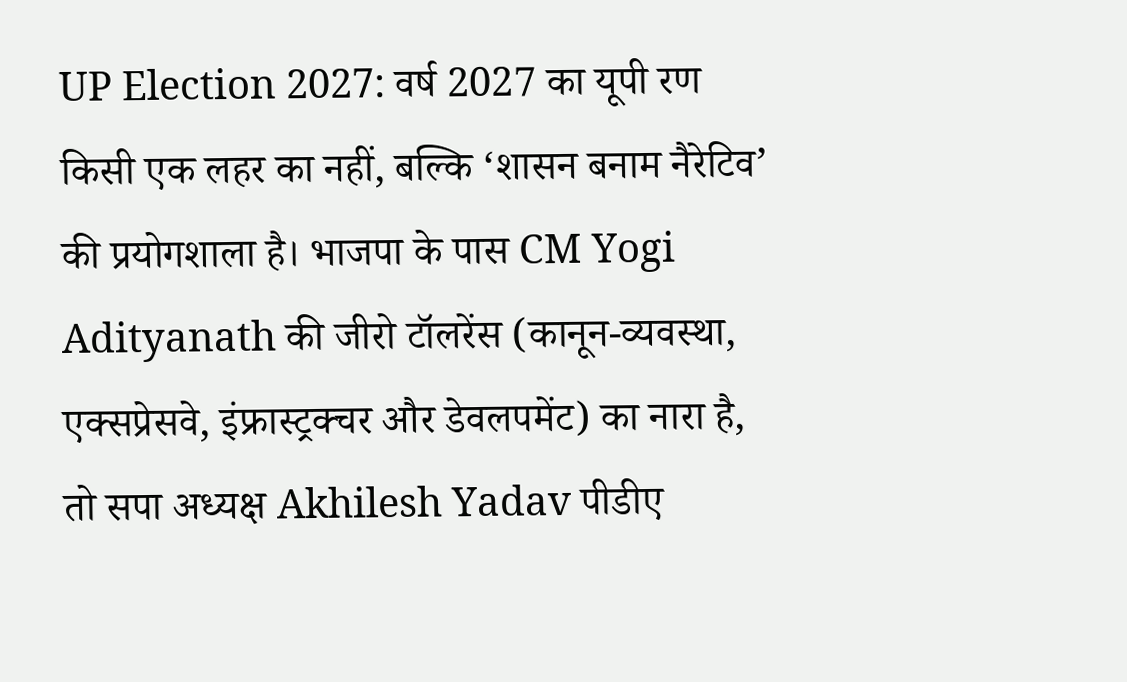UP Election 2027: वर्ष 2027 का यूपी रण किसी एक लहर का नहीं, बल्कि ‘शासन बनाम नैरेटिव’ की प्रयोगशाला है। भाजपा के पास CM Yogi Adityanath की जीरो टॉलरेंस (कानून-व्यवस्था, एक्सप्रेसवे, इंफ्रास्ट्रक्चर और डेवलपमेंट) का नारा है, तो सपा अध्यक्ष Akhilesh Yadav पीडीए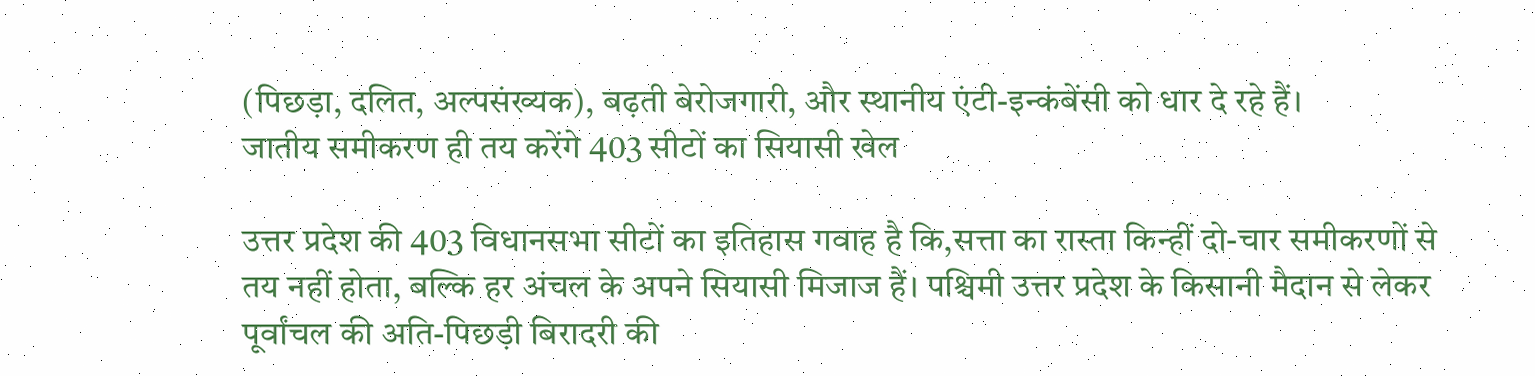(पिछड़ा, दलित, अल्पसंख्यक), बढ़ती बेरोजगारी, और स्थानीय एंटी-इन्कंबेंसी को धार दे रहे हैं।
जातीय समीकरण ही तय करेंगे 403 सीटों का सियासी खेल

उत्तर प्रदेश की 403 विधानसभा सीटों का इतिहास गवाह है कि,सत्ता का रास्ता किन्हीं दो-चार समीकरणों से तय नहीं होता, बल्कि हर अंचल के अपने सियासी मिजाज हैं। पश्चिमी उत्तर प्रदेश के किसानी मैदान से लेकर पूर्वांचल की अति-पिछड़ी बिरादरी की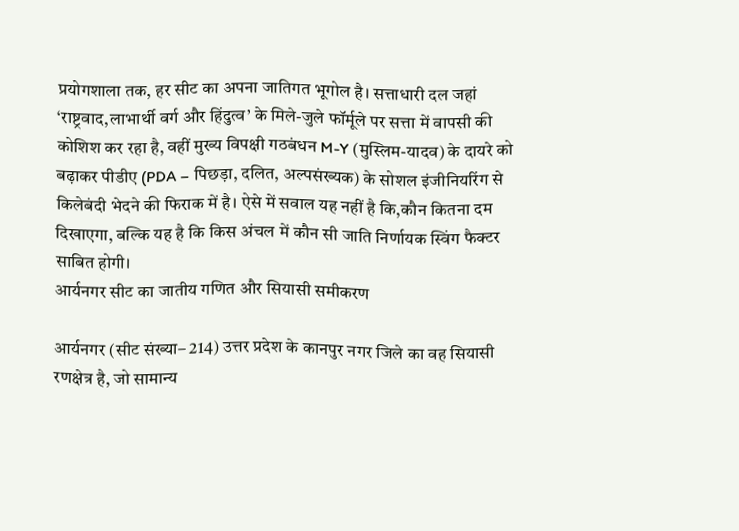प्रयोगशाला तक, हर सीट का अपना जातिगत भूगोल है। सत्ताधारी दल जहां ‘राष्ट्रवाद,लाभार्थी वर्ग और हिंदुत्व’ के मिले-जुले फॉर्मूले पर सत्ता में वापसी की कोशिश कर रहा है, वहीं मुख्य विपक्षी गठबंधन M-Y (मुस्लिम-यादव) के दायरे को बढ़ाकर पीडीए (PDA – पिछड़ा, दलित, अल्पसंख्यक) के सोशल इंजीनियरिंग से किलेबंदी भेदने की फिराक में है। ऐसे में सवाल यह नहीं है कि,कौन कितना दम दिखाएगा, बल्कि यह है कि किस अंचल में कौन सी जाति निर्णायक स्विंग फैक्टर साबित होगी।
आर्यनगर सीट का जातीय गणित और सियासी समीकरण

आर्यनगर (सीट संख्या– 214) उत्तर प्रदेश के कानपुर नगर जिले का वह सियासी रणक्षेत्र है, जो सामान्य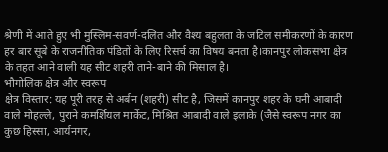श्रेणी में आते हुए भी मुस्लिम-सवर्ण-दलित और वैश्य बहुलता के जटिल समीकरणों के कारण हर बार सूबे के राजनीतिक पंडितों के लिए रिसर्च का विषय बनता है।कानपुर लोकसभा क्षेत्र के तहत आने वाली यह सीट शहरी ताने-बाने की मिसाल है।
भौगोलिक क्षेत्र और स्वरूप
क्षेत्र विस्तार: यह पूरी तरह से अर्बन (शहरी) सीट है, जिसमें कानपुर शहर के घनी आबादी वाले मोहल्ले, पुराने कमर्शियल मार्केट, मिश्रित आबादी वाले इलाके (जैसे स्वरूप नगर का कुछ हिस्सा, आर्यनगर,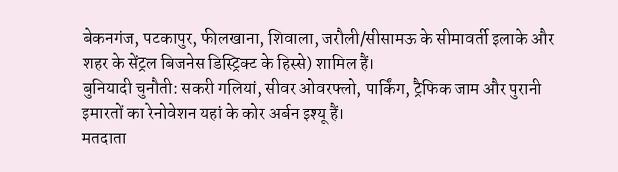बेकनगंज, पटकापुर, फीलखाना, शिवाला, जरौली/सीसामऊ के सीमावर्ती इलाके और शहर के सेंट्रल बिजनेस डिस्ट्रिक्ट के हिस्से) शामिल हैं।
बुनियादी चुनौती: सकरी गलियां, सीवर ओवरफ्लो, पार्किंग, ट्रैफिक जाम और पुरानी इमारतों का रेनोवेशन यहां के कोर अर्बन इश्यू हैं।
मतदाता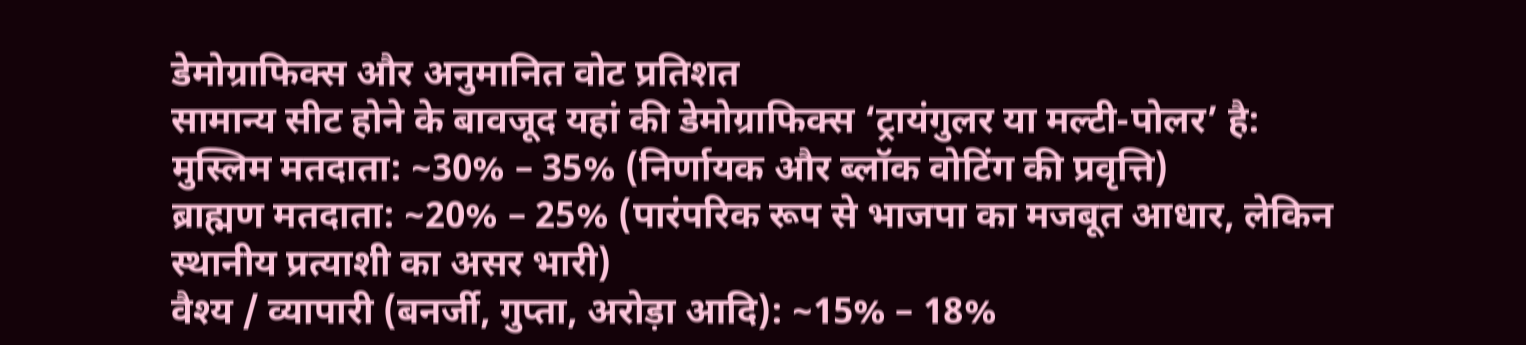डेमोग्राफिक्स और अनुमानित वोट प्रतिशत
सामान्य सीट होने के बावजूद यहां की डेमोग्राफिक्स ‘ट्रायंगुलर या मल्टी-पोलर’ है:
मुस्लिम मतदाता: ~30% – 35% (निर्णायक और ब्लॉक वोटिंग की प्रवृत्ति)
ब्राह्मण मतदाता: ~20% – 25% (पारंपरिक रूप से भाजपा का मजबूत आधार, लेकिन स्थानीय प्रत्याशी का असर भारी)
वैश्य / व्यापारी (बनर्जी, गुप्ता, अरोड़ा आदि): ~15% – 18%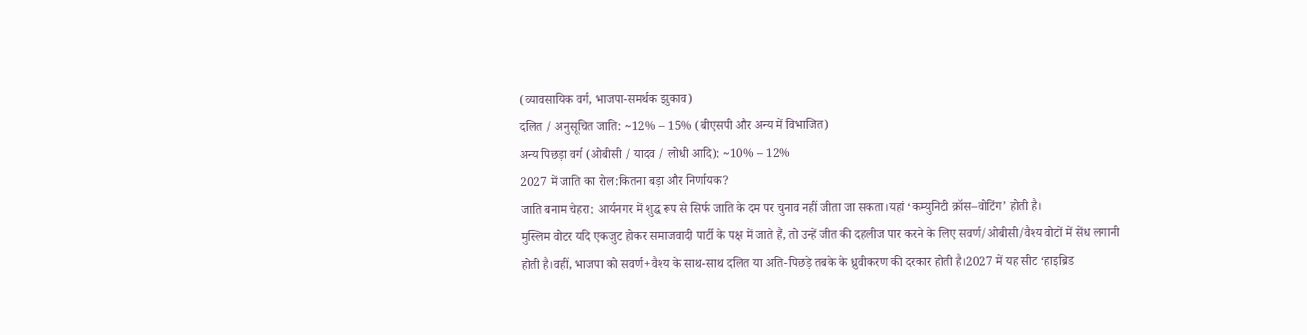(व्यावसायिक वर्ग, भाजपा-समर्थक झुकाव)
दलित / अनुसूचित जाति: ~12% – 15% (बीएसपी और अन्य में विभाजित)
अन्य पिछड़ा वर्ग (ओबीसी / यादव / लोधी आदि): ~10% – 12%
2027 में जाति का रोल:कितना बड़ा और निर्णायक?
जाति बनाम चेहरा: आर्यनगर में शुद्ध रूप से सिर्फ जाति के दम पर चुनाव नहीं जीता जा सकता।यहां ‘कम्युनिटी क्रॉस–वोटिंग’ होती है।
मुस्लिम वोटर यदि एकजुट होकर समाजवादी पार्टी के पक्ष में जाते हैं, तो उन्हें जीत की दहलीज पार करने के लिए सवर्ण/ओबीसी/वैश्य वोटों में सेंध लगानी होती है।वहीं, भाजपा को सवर्ण+वैश्य के साथ-साथ दलित या अति-पिछड़े तबके के ध्रुवीकरण की दरकार होती है।2027 में यह सीट ‘हाइब्रिड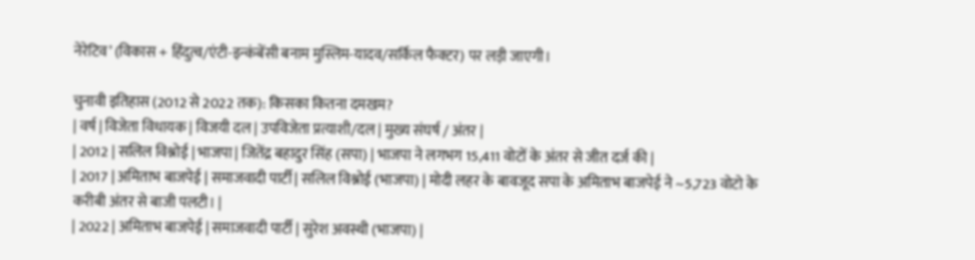नेरेटिव’ (विकास + हिंदुत्व/एंटी-इन्कंबेंसी बनाम मुस्लिम-यादव/सर्किल फैक्टर) पर लड़ी जाएगी।

चुनावी इतिहास (2012 से 2022 तक): किसका कितना दमखम?
| वर्ष | विजेता विधायक | विजयी दल | उपविजेता प्रत्याशी/दल | मुख्य संघर्ष / अंतर |
| 2012 | सलिल विश्नोई | भाजपा | जितेंद्र बहादुर सिंह (सपा) | भाजपा ने लगभग 15,411 वोटों के अंतर से जीत दर्ज की |
| 2017 | अमिताभ बाजपेई | समाजवादी पार्टी | सलिल विश्नोई (भाजपा) | मोदी लहर के बावजूद सपा के अमिताभ बाजपेई ने ~5,723 वोटो के करीबी अंतर से बाजी पलटी। |
| 2022 | अमिताभ बाजपेई | समाजवादी पार्टी | सुरेश अवस्थी (भाजपा) |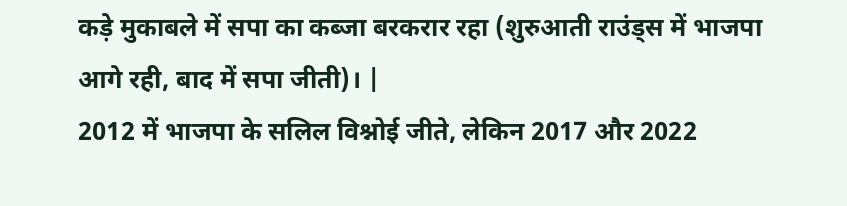कड़े मुकाबले में सपा का कब्जा बरकरार रहा (शुरुआती राउंड्स में भाजपा आगे रही, बाद में सपा जीती)। |
2012 में भाजपा के सलिल विश्नोई जीते, लेकिन 2017 और 2022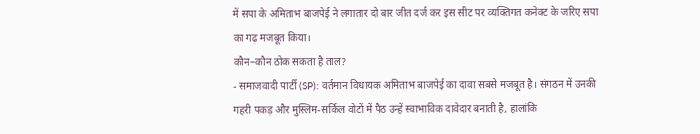में सपा के अमिताभ बाजपेई ने लगातार दो बार जीत दर्ज कर इस सीट पर व्यक्तिगत कनेक्ट के जरिए सपा का गढ़ मजबूत किया।
कौन–कौन ठोक सकता है ताल?
- समाजवादी पार्टी (SP): वर्तमान विधायक अमिताभ बाजपेई का दावा सबसे मजबूत है। संगठन में उनकी गहरी पकड़ और मुस्लिम-सर्किल वोटों में पैठ उन्हें स्वाभाविक दावेदार बनाती है, हालांकि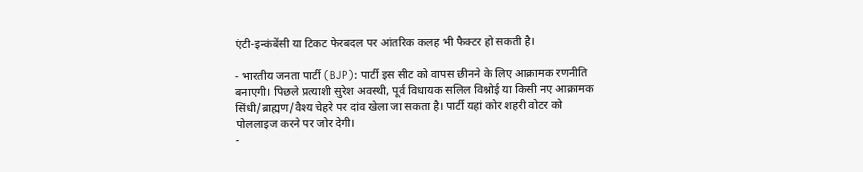एंटी-इन्कंबेंसी या टिकट फेरबदल पर आंतरिक कलह भी फैक्टर हो सकती है।

- भारतीय जनता पार्टी (BJP): पार्टी इस सीट को वापस छीनने के लिए आक्रामक रणनीति बनाएगी। पिछले प्रत्याशी सुरेश अवस्थी, पूर्व विधायक सलिल विश्नोई या किसी नए आक्रामक सिंधी/ब्राह्मण/वैश्य चेहरे पर दांव खेला जा सकता है। पार्टी यहां कोर शहरी वोटर को पोललाइज करने पर जोर देगी।
-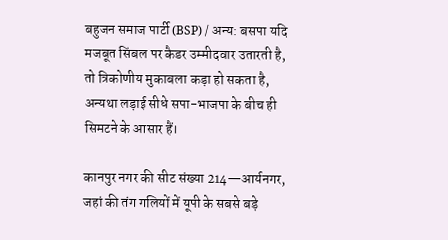बहुजन समाज पार्टी (BSP) / अन्य: बसपा यदि मजबूत सिंबल पर कैडर उम्मीदवार उतारती है, तो त्रिकोणीय मुकाबला कड़ा हो सकता है, अन्यथा लड़ाई सीधे सपा-भाजपा के बीच ही सिमटने के आसार हैं।

कानपुर नगर की सीट संख्या 214—आर्यनगर, जहां की तंग गलियों में यूपी के सबसे बड़े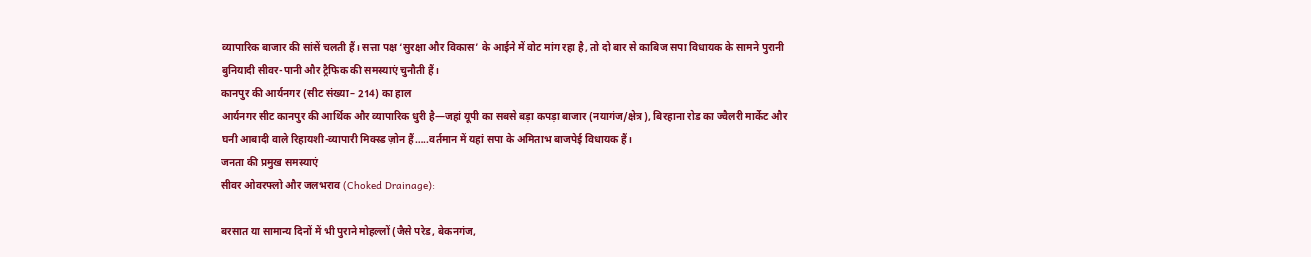व्यापारिक बाजार की सांसें चलती हैं। सत्ता पक्ष ‘सुरक्षा और विकास’ के आईने में वोट मांग रहा है, तो दो बार से काबिज सपा विधायक के सामने पुरानी बुनियादी सीवर-पानी और ट्रैफिक की समस्याएं चुनौती हैं।
कानपुर की आर्यनगर (सीट संख्या– 214) का हाल
आर्यनगर सीट कानपुर की आर्थिक और व्यापारिक धुरी है—जहां यूपी का सबसे बड़ा कपड़ा बाजार (नयागंज/क्षेत्र), बिरहाना रोड का ज्वैलरी मार्केट और घनी आबादी वाले रिहायशी-व्यापारी मिक्स्ड ज़ोन हैं…..वर्तमान में यहां सपा के अमिताभ बाजपेई विधायक हैं।
जनता की प्रमुख समस्याएं
सीवर ओवरफ्लो और जलभराव (Choked Drainage):

बरसात या सामान्य दिनों में भी पुराने मोहल्लों (जैसे परेड, बेकनगंज,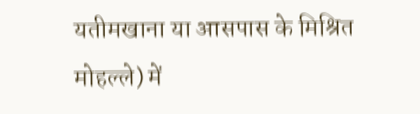यतीमखाना या आसपास के मिश्रित मोहल्ले) में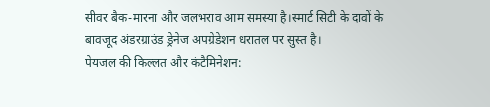सीवर बैक-मारना और जलभराव आम समस्या है।स्मार्ट सिटी के दावों के बावजूद अंडरग्राउंड ड्रेनेज अपग्रेडेशन धरातल पर सुस्त है।
पेयजल की किल्लत और कंटैमिनेशन: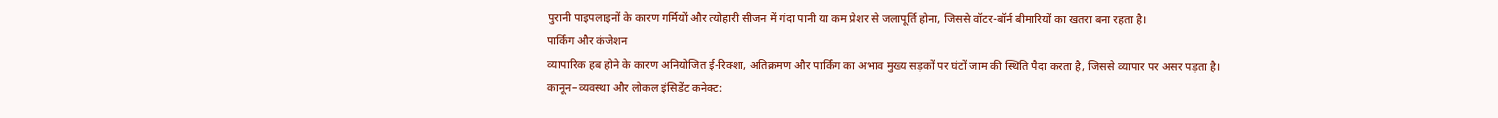पुरानी पाइपलाइनों के कारण गर्मियों और त्योहारी सीजन में गंदा पानी या कम प्रेशर से जलापूर्ति होना, जिससे वॉटर-बॉर्न बीमारियों का खतरा बना रहता है।
पार्किंग और कंजेशन
व्यापारिक हब होने के कारण अनियोजित ई-रिक्शा, अतिक्रमण और पार्किंग का अभाव मुख्य सड़कों पर घंटों जाम की स्थिति पैदा करता है, जिससे व्यापार पर असर पड़ता है।
कानून–व्यवस्था और लोकल इंसिडेंट कनेक्ट: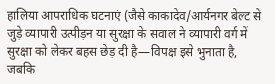हालिया आपराधिक घटनाएं (जैसे काकादेव/आर्यनगर बेल्ट से जुड़े व्यापारी उत्पीड़न या सुरक्षा के सवाल ने व्यापारी वर्ग में सुरक्षा को लेकर बहस छेड़ दी है—विपक्ष इसे भुनाता है, जबकि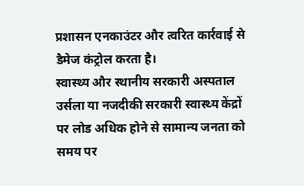प्रशासन एनकाउंटर और त्वरित कार्रवाई से डैमेज कंट्रोल करता है।
स्वास्थ्य और स्थानीय सरकारी अस्पताल
उर्सला या नजदीकी सरकारी स्वास्थ्य केंद्रों पर लोड अधिक होने से सामान्य जनता को समय पर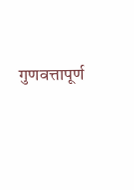गुणवत्तापूर्ण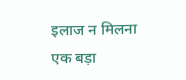इलाज न मिलना एक बड़ा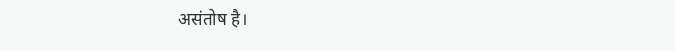असंतोष है।